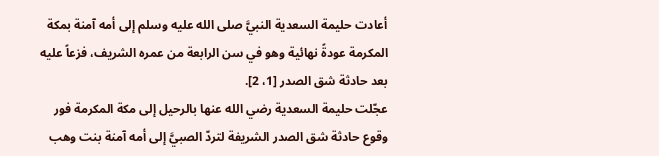أعادت حليمة السعدية النبيَّ صلى الله عليه وسلم إلى أمه آمنة بمكة المكرمة عودةً نهائية وهو في سن الرابعة من عمره الشريف، فزعاً عليه بعد حادثة شق الصدر [1، 2].
عجّلت حليمة السعدية رضي الله عنها بالرحيل إلى مكة المكرمة فور وقوع حادثة شق الصدر الشريفة لتردّ الصبيَّ إلى أمه آمنة بنت وهب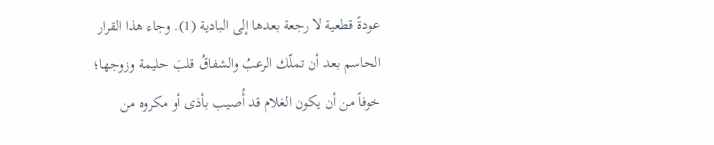عودةً قطعية لا رجعة بعدها إلى البادية (1). وجاء هذا القرار الحاسم بعد أن تملّك الرعبُ والشفاقُ قلبَ حليمة وزوجها؛ خوفاً من أن يكون الغلام قد أُصيب بأذى أو مكروه من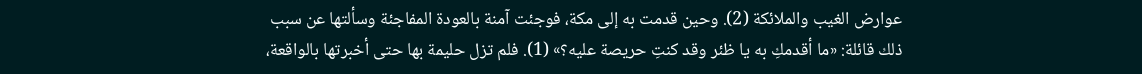عوارض الغيب والملائكة (2). وحين قدمت به إلى مكة، فوجئت آمنة بالعودة المفاجئة وسألتها عن سبب ذلك قائلة: «ما أقدمكِ به يا ظئر وقد كنتِ حريصة عليه؟» (1). فلم تزل حليمة بها حتى أخبرتها بالواقعة،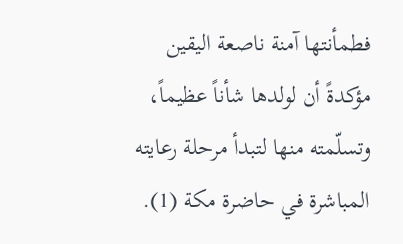فطمأنتها آمنة ناصعة اليقين مؤكدةً أن لولدها شأناً عظيماً، وتسلّمته منها لتبدأ مرحلة رعايته المباشرة في حاضرة مكة (1).